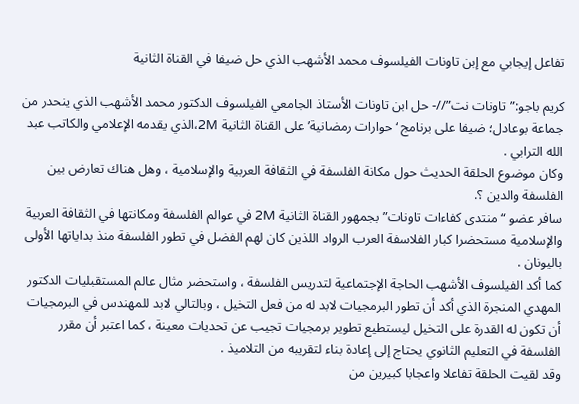تفاعل إيجابي مع إبن تاونات الفيلسوف محمد الأشهب الذي حل ضيفا في القناة الثانية

كريم باجو:”تاونات نت”//- حل ابن تاونات الأستاذ الجامعي الفيلسوف الدكتور محمد الأشهب الذي ينحدر من جماعة بوعادل؛ ضيفا على برنامج ‘حوارات رمضانية’ على القناة الثانية 2M،الذي يقدمه الإعلامي والكاتب عبد الله الترابي .
وكان موضوع الحلقة الحديث حول مكانة الفلسفة في الثقافة العربية والإسلامية ، وهل هناك تعارض بين الفلسفة والدين ؟.
سافر عضو “منتدى كفاءات تاونات” بجمهور القناة الثانية 2M في عوالم الفلسفة ومكانتها في الثقافة العربية والإسلامية مستحضرا كبار الفلاسفة العرب الرواد اللذين كان لهم الفضل في تطور الفلسفة منذ بداياتها الأولى باليونان .
كما أكد الفيلسوف الأشهب الحاجة الإجتماعية لتدريس الفلسفة ، واستحضر مثال عالم المستقبليات الدكتور المهدي المنجرة الذي أكد أن تطور البرمجيات لابد له من فعل التخيل ، وبالتالي لابد للمهندس في البرمجيات أن تكون له القدرة على التخيل ليستطيع تطوير برمجيات تجيب عن تحديات معينة ، كما اعتبر أن مقرر الفلسفة في التعليم الثانوي يحتاج إلى إعادة بناء لتقريبه من التلاميذ .
وقد لقيت الحلقة تفاعلا واعجابا كبيرين من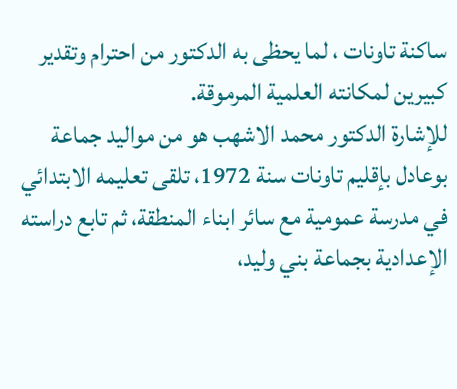ساكنة تاونات ، لما يحظى به الدكتور من احترام وتقدير كبيرين لمكانته العلمية المرموقة.
للإشارة الدكتور محمد الاشهب هو من مواليد جماعة بوعادل بإقليم تاونات سنة 1972، تلقى تعليمه الابتدائي في مدرسة عمومية مع سائر ابناء المنطقة، ثم تابع دراسته الإعدادية بجماعة بني وليد،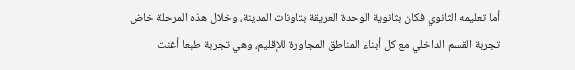أما تعليمه الثانوي فكان بثانوية الوحدة العريقة بتاونات المدينة، وخلال هذه المرحلة خاض تجربة القسم الداخلي مع كل أبناء المناطق المجاورة للإقليم، وهي تجربة طبعا أغنت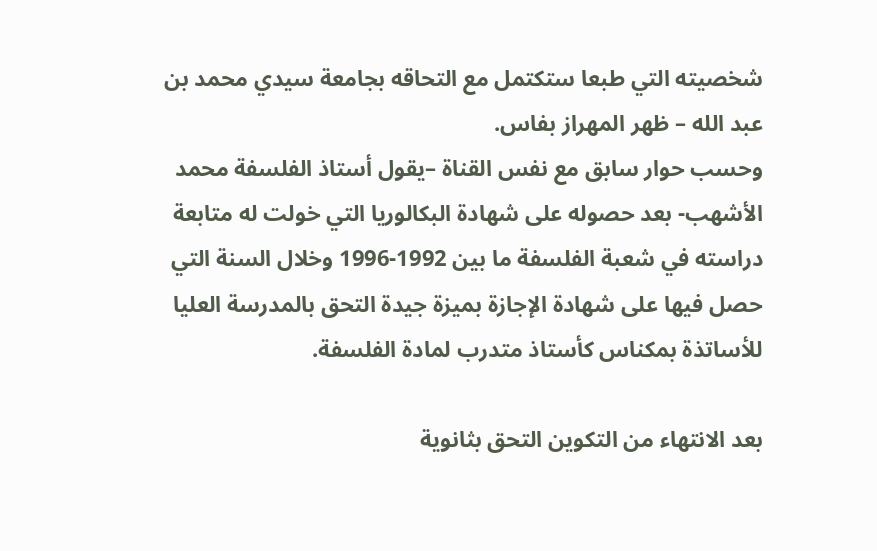شخصيته التي طبعا ستكتمل مع التحاقه بجامعة سيدي محمد بن عبد الله – ظهر المهراز بفاس.
وحسب حوار سابق مع نفس القناة –يقول أستاذ الفلسفة محمد الأشهب- بعد حصوله على شهادة البكالوريا التي خولت له متابعة دراسته في شعبة الفلسفة ما بين 1992-1996 وخلال السنة التي حصل فيها على شهادة الإجازة بميزة جيدة التحق بالمدرسة العليا للأساتذة بمكناس كأستاذ متدرب لمادة الفلسفة.

بعد الانتهاء من التكوين التحق بثانوية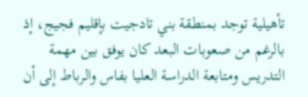تأهيلية توجد بمنطقة بني تادجيت بإقليم فجيج، إذ بالرغم من صعوبات البعد كان يوفق بين مهمة التدريس ومتابعة الدراسة العليا بفاس والرباط إلى أن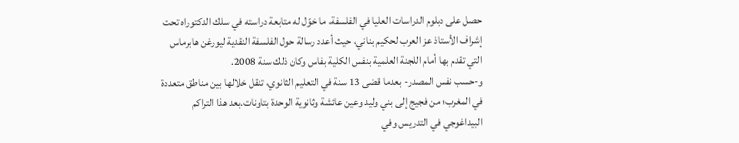حصل على دبلوم الدراسات العليا في الفلسفة، ما خوّل له متابعة دراسته في سلك الدكتوراه تحت إشراف الأستاذ عز العرب لحكيم بناني، حيث أعدد رسالة حول الفلسفة النقدية ليورغن هابرماس التي تقدم بها أمام اللجنة العلمية بنفس الكلية بفاس وكان ذلك سنة 2008.
و-حسب نفس المصدر- بعدما قضى 13 سنة في التعليم الثانوي، تنقل خلالها بين مناطق متعددة في المغرب؛ من فجيج إلى بني وليد وعين عائشة وثانوية الوحدة بتاونات.بعد هذا التراكم البيداغوجي في التدريس وفي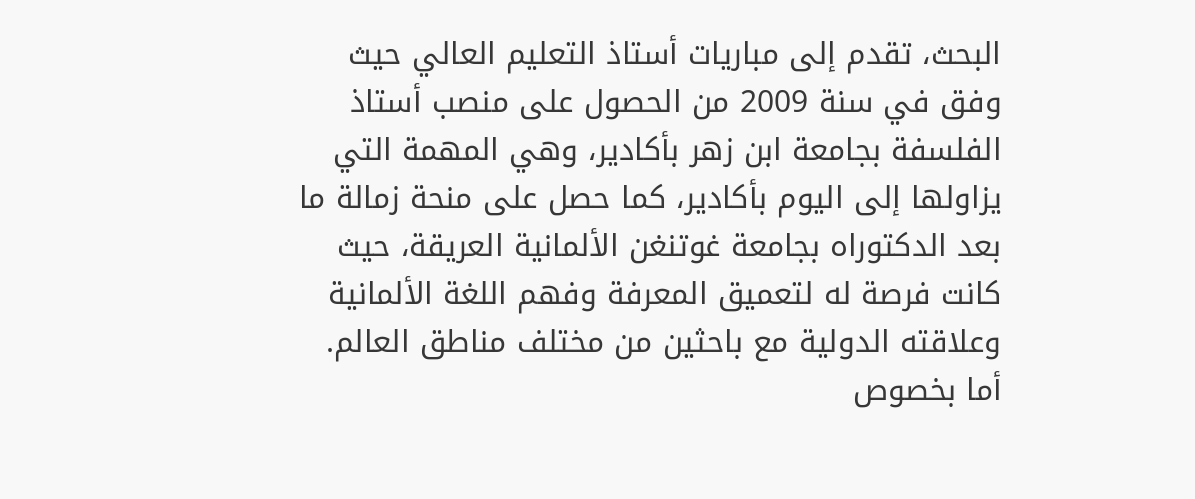البحث، تقدم إلى مباريات أستاذ التعليم العالي حيث وفق في سنة 2009 من الحصول على منصب أستاذ الفلسفة بجامعة ابن زهر بأكادير، وهي المهمة التي يزاولها إلى اليوم بأكادير، كما حصل على منحة زمالة ما بعد الدكتوراه بجامعة غوتنغن الألمانية العريقة، حيث كانت فرصة له لتعميق المعرفة وفهم اللغة الألمانية وعلاقته الدولية مع باحثين من مختلف مناطق العالم.
أما بخصوص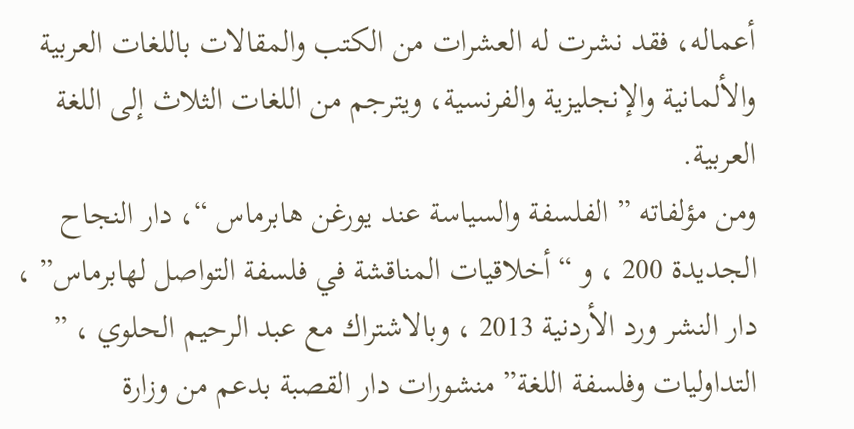أعماله، فقد نشرت له العشرات من الكتب والمقالات باللغات العربية والألمانية والإنجليزية والفرنسية، ويترجم من اللغات الثلاث إلى اللغة العربية.
ومن مؤلفاته ” الفلسفة والسياسة عند يورغن هابرماس “، دار النجاح الجديدة 200 ، و “أخلاقيات المناقشة في فلسفة التواصل لهابرماس” ، دار النشر ورد الأردنية 2013 ، وبالاشتراك مع عبد الرحيم الحلوي ، ” التداوليات وفلسفة اللغة” منشورات دار القصبة بدعم من وزارة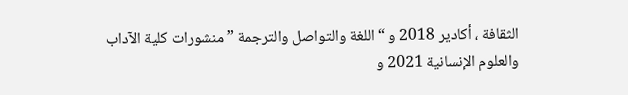الثقافة ، أكادير 2018 و “اللغة والتواصل والترجمة ” منشورات كلية الآداب والعلوم الإنسانية 2021 و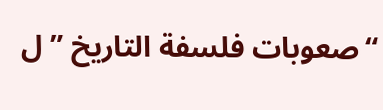“صعوبات فلسفة التاريخ ” ل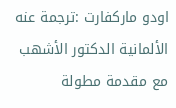اودو ماركفارت :ترجمة عنه الألمانية الدكتور الأشهب مع مقدمة مطولة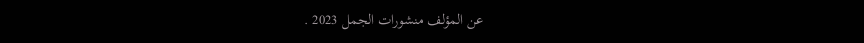عن المؤلف منشورات الجمل 2023 .